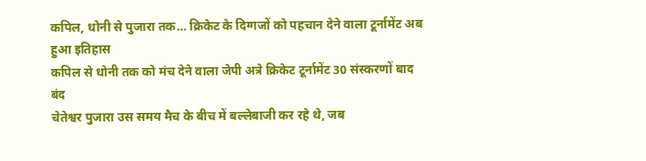कपिल, धोनी से पुजारा तक… क्रिकेट के दिग्गजों को पहचान देने वाला टूर्नामेंट अब हुआ इतिहास
कपिल से धोनी तक को मंच देने वाला जेपी अत्रे क्रिकेट टूर्नामेंट 30 संस्करणों बाद बंद
चेतेश्वर पुजारा उस समय मैच के बीच में बल्लेबाजी कर रहे थे, जब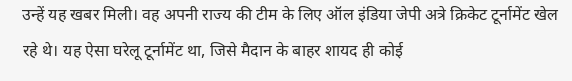उन्हें यह खबर मिली। वह अपनी राज्य की टीम के लिए ऑल इंडिया जेपी अत्रे क्रिकेट टूर्नामेंट खेल रहे थे। यह ऐसा घरेलू टूर्नामेंट था, जिसे मैदान के बाहर शायद ही कोई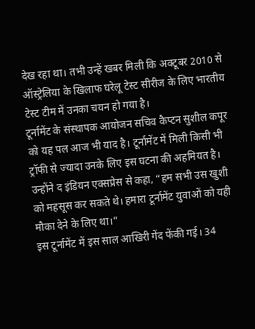देख रहा था। तभी उन्हें खबर मिली कि अक्टूबर 2010 से ऑस्ट्रेलिया के खिलाफ घरेलू टेस्ट सीरीज के लिए भारतीय टेस्ट टीम में उनका चयन हो गया है।
टूर्नामेंट के संस्थापक आयोजन सचिव कैप्टन सुशील कपूर को यह पल आज भी याद है। टूर्नामेंट में मिली किसी भी ट्रॉफी से ज्यादा उनके लिए इस घटना की अहमियत है। उन्होंने द इंडियन एक्सप्रेस से कहा, “हम सभी उस खुशी को महसूस कर सकते थे। हमारा टूर्नामेंट युवाओं को यही मौका देने के लिए था।”
इस टूर्नामेंट में इस साल आखिरी गेंद फेंकी गई। 34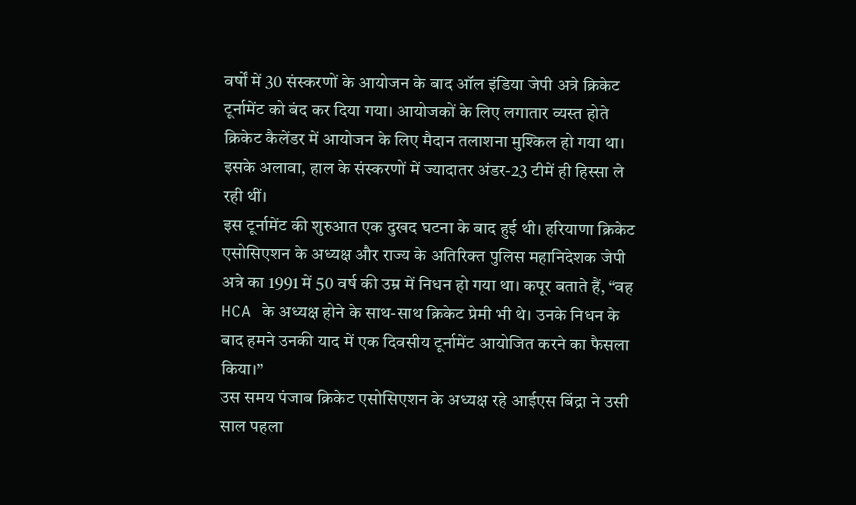वर्षों में 30 संस्करणों के आयोजन के बाद ऑल इंडिया जेपी अत्रे क्रिकेट टूर्नामेंट को बंद कर दिया गया। आयोजकों के लिए लगातार व्यस्त होते क्रिकेट कैलेंडर में आयोजन के लिए मैदान तलाशना मुश्किल हो गया था। इसके अलावा, हाल के संस्करणों में ज्यादातर अंडर-23 टीमें ही हिस्सा ले रही थीं।
इस टूर्नामेंट की शुरुआत एक दुखद घटना के बाद हुई थी। हरियाणा क्रिकेट एसोसिएशन के अध्यक्ष और राज्य के अतिरिक्त पुलिस महानिदेशक जेपी अत्रे का 1991 में 50 वर्ष की उम्र में निधन हो गया था। कपूर बताते हैं, “वह HCA के अध्यक्ष होने के साथ-साथ क्रिकेट प्रेमी भी थे। उनके निधन के बाद हमने उनकी याद में एक दिवसीय टूर्नामेंट आयोजित करने का फैसला किया।”
उस समय पंजाब क्रिकेट एसोसिएशन के अध्यक्ष रहे आईएस बिंद्रा ने उसी साल पहला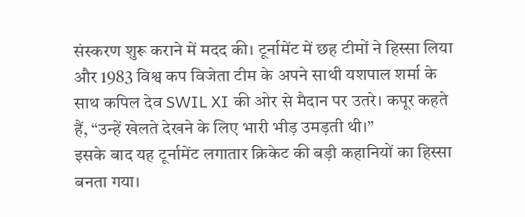संस्करण शुरू कराने में मदद की। टूर्नामेंट में छह टीमों ने हिस्सा लिया और 1983 विश्व कप विजेता टीम के अपने साथी यशपाल शर्मा के साथ कपिल देव SWIL XI की ओर से मैदान पर उतरे। कपूर कहते हैं, “उन्हें खेलते देखने के लिए भारी भीड़ उमड़ती थी।”
इसके बाद यह टूर्नामेंट लगातार क्रिकेट की बड़ी कहानियों का हिस्सा बनता गया।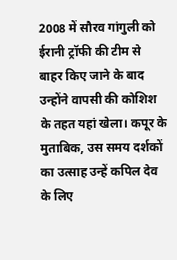2008 में सौरव गांगुली को ईरानी ट्रॉफी की टीम से बाहर किए जाने के बाद उन्होंने वापसी की कोशिश के तहत यहां खेला। कपूर के मुताबिक, उस समय दर्शकों का उत्साह उन्हें कपिल देव के लिए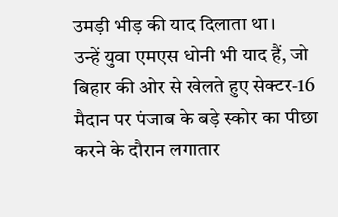उमड़ी भीड़ की याद दिलाता था।
उन्हें युवा एमएस धोनी भी याद हैं, जो बिहार की ओर से खेलते हुए सेक्टर-16 मैदान पर पंजाब के बड़े स्कोर का पीछा करने के दौरान लगातार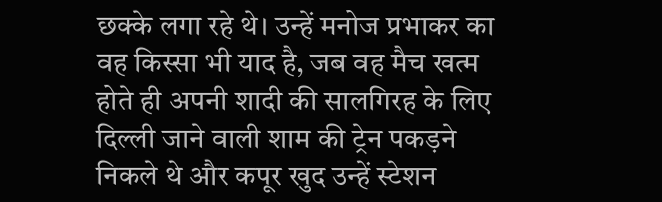छक्के लगा रहे थे। उन्हें मनोज प्रभाकर का वह किस्सा भी याद है, जब वह मैच खत्म होते ही अपनी शादी की सालगिरह के लिए दिल्ली जाने वाली शाम की ट्रेन पकड़ने निकले थे और कपूर खुद उन्हें स्टेशन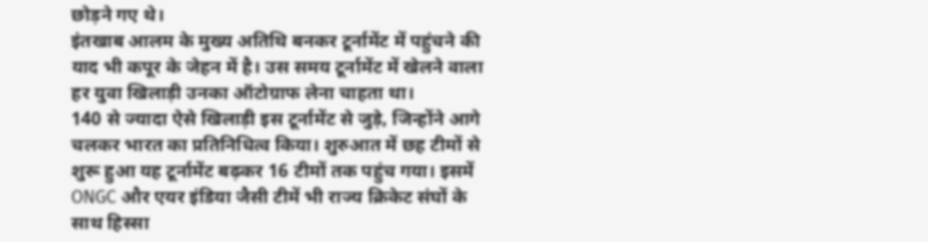छोड़ने गए थे।
इंतखाब आलम के मुख्य अतिथि बनकर टूर्नामेंट में पहुंचने की याद भी कपूर के जेहन में है। उस समय टूर्नामेंट में खेलने वाला हर युवा खिलाड़ी उनका ऑटोग्राफ लेना चाहता था।
140 से ज्यादा ऐसे खिलाड़ी इस टूर्नामेंट से जुड़े, जिन्होंने आगे चलकर भारत का प्रतिनिधित्व किया। शुरुआत में छह टीमों से शुरू हुआ यह टूर्नामेंट बढ़कर 16 टीमों तक पहुंच गया। इसमें ONGC और एयर इंडिया जैसी टीमें भी राज्य क्रिकेट संघों के साथ हिस्सा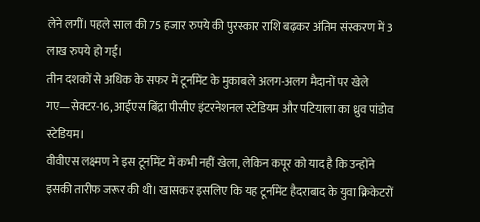लेने लगीं। पहले साल की 75 हजार रुपये की पुरस्कार राशि बढ़कर अंतिम संस्करण में 3 लाख रुपये हो गई।
तीन दशकों से अधिक के सफर में टूर्नामेंट के मुकाबले अलग-अलग मैदानों पर खेले गए—सेक्टर-16, आईएस बिंद्रा पीसीए इंटरनेशनल स्टेडियम और पटियाला का ध्रुव पांडोव स्टेडियम।
वीवीएस लक्ष्मण ने इस टूर्नामेंट में कभी नहीं खेला, लेकिन कपूर को याद है कि उन्होंने इसकी तारीफ जरूर की थी। खासकर इसलिए कि यह टूर्नामेंट हैदराबाद के युवा क्रिकेटरों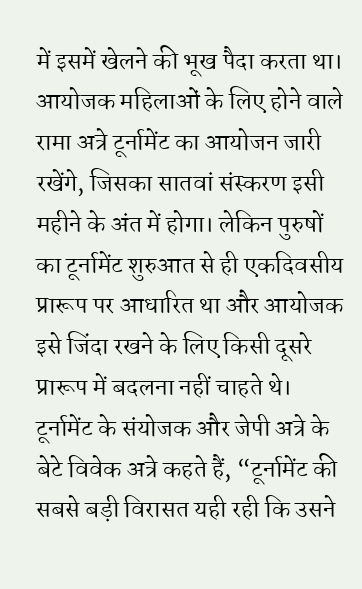में इसमें खेलने की भूख पैदा करता था।
आयोजक महिलाओं के लिए होने वाले रामा अत्रे टूर्नामेंट का आयोजन जारी रखेंगे, जिसका सातवां संस्करण इसी महीने के अंत में होगा। लेकिन पुरुषों का टूर्नामेंट शुरुआत से ही एकदिवसीय प्रारूप पर आधारित था और आयोजक इसे जिंदा रखने के लिए किसी दूसरे प्रारूप में बदलना नहीं चाहते थे।
टूर्नामेंट के संयोजक और जेपी अत्रे के बेटे विवेक अत्रे कहते हैं, “टूर्नामेंट की सबसे बड़ी विरासत यही रही कि उसने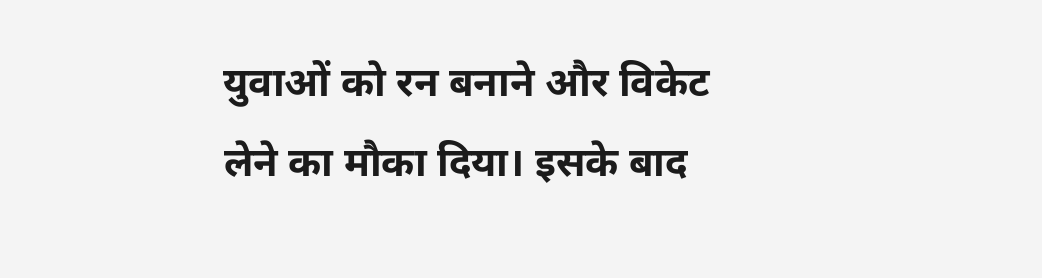युवाओं को रन बनाने और विकेट लेने का मौका दिया। इसके बाद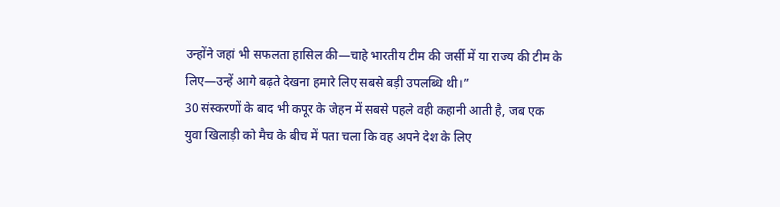उन्होंने जहां भी सफलता हासिल की—चाहे भारतीय टीम की जर्सी में या राज्य की टीम के लिए—उन्हें आगे बढ़ते देखना हमारे लिए सबसे बड़ी उपलब्धि थी।”
30 संस्करणों के बाद भी कपूर के जेहन में सबसे पहले वही कहानी आती है, जब एक युवा खिलाड़ी को मैच के बीच में पता चला कि वह अपने देश के लिए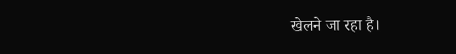खेलने जा रहा है।